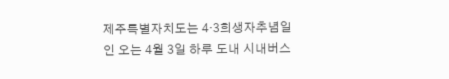제주특별자치도는 4·3희생자추념일인 오는 4월 3일 하루 도내 시내버스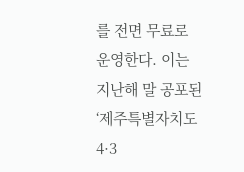를 전면 무료로 운영한다. 이는 지난해 말 공포된 ‘제주특별자치도 4·3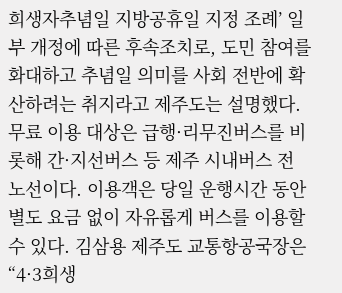희생자추념일 지방공휴일 지정 조례’ 일부 개정에 따른 후속조치로, 도민 참여를 화대하고 추념일 의미를 사회 전반에 확산하려는 취지라고 제주도는 설명했다.무료 이용 대상은 급행·리무진버스를 비롯해 간·지선버스 등 제주 시내버스 전 노선이다. 이용객은 당일 운행시간 동안 별도 요금 없이 자유롭게 버스를 이용할 수 있다. 김삼용 제주도 교통항공국장은 “4·3희생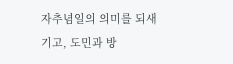자추념일의 의미를 되새기고, 도민과 방